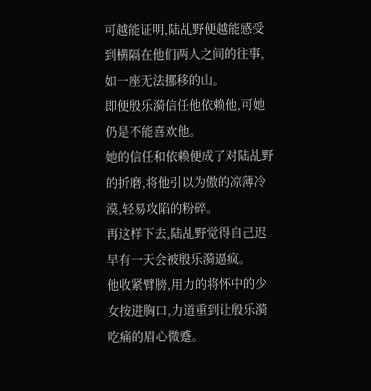可越能证明,陆乩野便越能感受到横隔在他们两人之间的往事,如一座无法挪移的山。
即便殷乐漪信任他依赖他,可她仍是不能喜欢他。
她的信任和依赖便成了对陆乩野的折磨,将他引以为傲的凉薄冷漠,轻易攻陷的粉碎。
再这样下去,陆乩野觉得自己迟早有一天会被殷乐漪逼疯。
他收紧臂膀,用力的将怀中的少女按进胸口,力道重到让殷乐漪吃痛的眉心微蹙。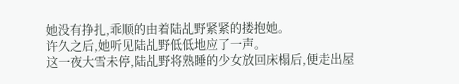她没有挣扎,乖顺的由着陆乩野紧紧的搂抱她。
许久之后,她听见陆乩野低低地应了一声。
这一夜大雪未停,陆乩野将熟睡的少女放回床榻后,便走出屋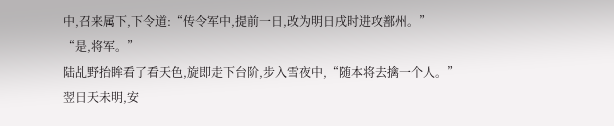中,召来属下,下令道:“传令军中,提前一日,改为明日戌时进攻鄯州。”
“是,将军。”
陆乩野抬眸看了看天色,旋即走下台阶,步入雪夜中,“随本将去擒一个人。”
翌日天未明,安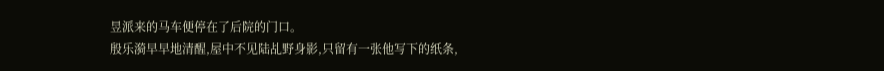昱派来的马车便停在了后院的门口。
殷乐漪早早地清醒,屋中不见陆乩野身影,只留有一张他写下的纸条,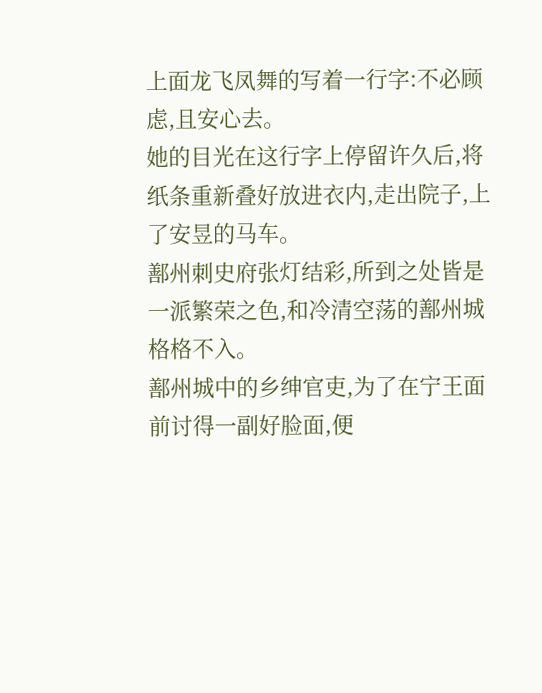上面龙飞凤舞的写着一行字:不必顾虑,且安心去。
她的目光在这行字上停留许久后,将纸条重新叠好放进衣内,走出院子,上了安昱的马车。
鄯州刺史府张灯结彩,所到之处皆是一派繁荣之色,和冷清空荡的鄯州城格格不入。
鄯州城中的乡绅官吏,为了在宁王面前讨得一副好脸面,便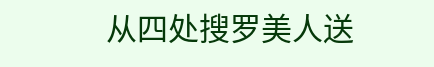从四处搜罗美人送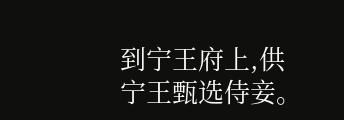到宁王府上,供宁王甄选侍妾。